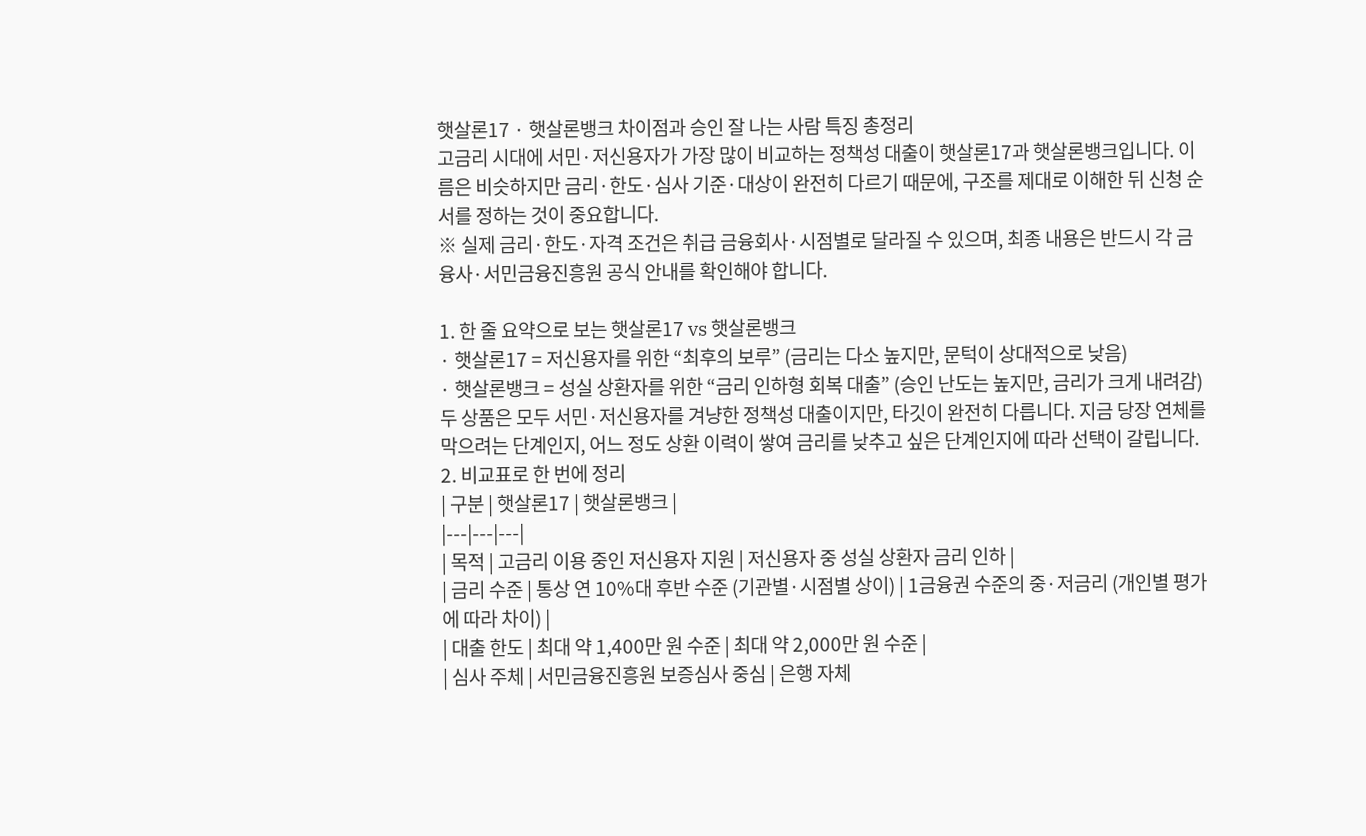햇살론17 · 햇살론뱅크 차이점과 승인 잘 나는 사람 특징 총정리
고금리 시대에 서민·저신용자가 가장 많이 비교하는 정책성 대출이 햇살론17과 햇살론뱅크입니다. 이름은 비슷하지만 금리·한도·심사 기준·대상이 완전히 다르기 때문에, 구조를 제대로 이해한 뒤 신청 순서를 정하는 것이 중요합니다.
※ 실제 금리·한도·자격 조건은 취급 금융회사·시점별로 달라질 수 있으며, 최종 내용은 반드시 각 금융사·서민금융진흥원 공식 안내를 확인해야 합니다.

1. 한 줄 요약으로 보는 햇살론17 vs 햇살론뱅크
· 햇살론17 = 저신용자를 위한 “최후의 보루” (금리는 다소 높지만, 문턱이 상대적으로 낮음)
· 햇살론뱅크 = 성실 상환자를 위한 “금리 인하형 회복 대출” (승인 난도는 높지만, 금리가 크게 내려감)
두 상품은 모두 서민·저신용자를 겨냥한 정책성 대출이지만, 타깃이 완전히 다릅니다. 지금 당장 연체를 막으려는 단계인지, 어느 정도 상환 이력이 쌓여 금리를 낮추고 싶은 단계인지에 따라 선택이 갈립니다.
2. 비교표로 한 번에 정리
| 구분 | 햇살론17 | 햇살론뱅크 |
|---|---|---|
| 목적 | 고금리 이용 중인 저신용자 지원 | 저신용자 중 성실 상환자 금리 인하 |
| 금리 수준 | 통상 연 10%대 후반 수준 (기관별·시점별 상이) | 1금융권 수준의 중·저금리 (개인별 평가에 따라 차이) |
| 대출 한도 | 최대 약 1,400만 원 수준 | 최대 약 2,000만 원 수준 |
| 심사 주체 | 서민금융진흥원 보증심사 중심 | 은행 자체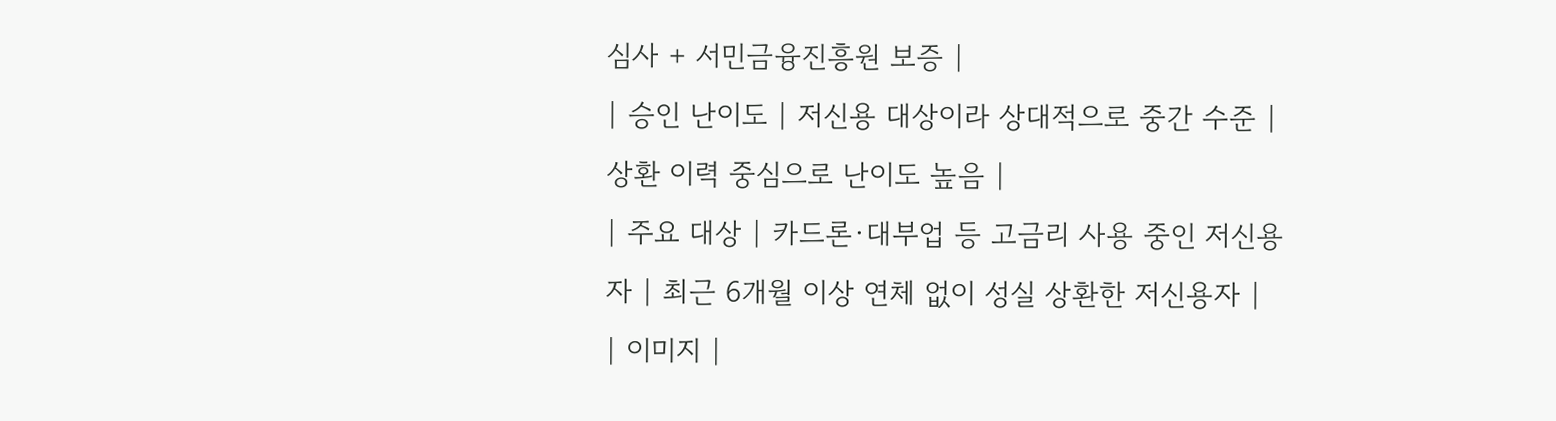심사 + 서민금융진흥원 보증 |
| 승인 난이도 | 저신용 대상이라 상대적으로 중간 수준 | 상환 이력 중심으로 난이도 높음 |
| 주요 대상 | 카드론·대부업 등 고금리 사용 중인 저신용자 | 최근 6개월 이상 연체 없이 성실 상환한 저신용자 |
| 이미지 |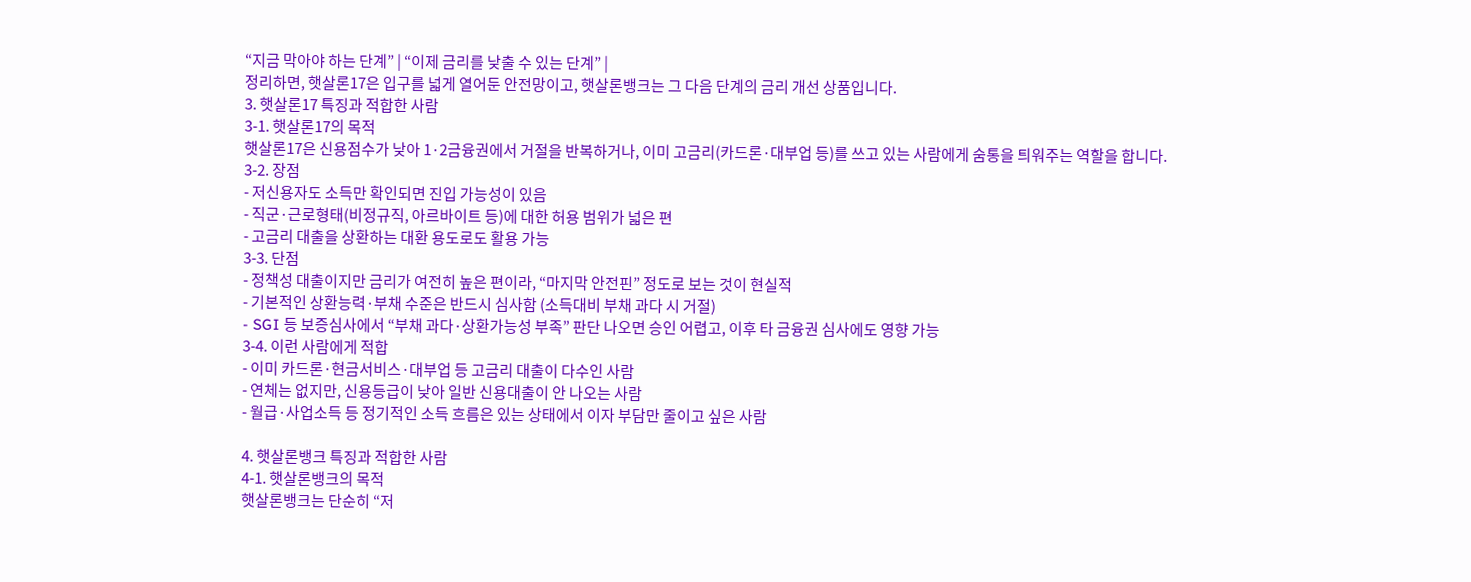“지금 막아야 하는 단계” | “이제 금리를 낮출 수 있는 단계” |
정리하면, 햇살론17은 입구를 넓게 열어둔 안전망이고, 햇살론뱅크는 그 다음 단계의 금리 개선 상품입니다.
3. 햇살론17 특징과 적합한 사람
3-1. 햇살론17의 목적
햇살론17은 신용점수가 낮아 1·2금융권에서 거절을 반복하거나, 이미 고금리(카드론·대부업 등)를 쓰고 있는 사람에게 숨통을 틔워주는 역할을 합니다.
3-2. 장점
- 저신용자도 소득만 확인되면 진입 가능성이 있음
- 직군·근로형태(비정규직, 아르바이트 등)에 대한 허용 범위가 넓은 편
- 고금리 대출을 상환하는 대환 용도로도 활용 가능
3-3. 단점
- 정책성 대출이지만 금리가 여전히 높은 편이라, “마지막 안전핀” 정도로 보는 것이 현실적
- 기본적인 상환능력·부채 수준은 반드시 심사함 (소득대비 부채 과다 시 거절)
- SGI 등 보증심사에서 “부채 과다·상환가능성 부족” 판단 나오면 승인 어렵고, 이후 타 금융권 심사에도 영향 가능
3-4. 이런 사람에게 적합
- 이미 카드론·현금서비스·대부업 등 고금리 대출이 다수인 사람
- 연체는 없지만, 신용등급이 낮아 일반 신용대출이 안 나오는 사람
- 월급·사업소득 등 정기적인 소득 흐름은 있는 상태에서 이자 부담만 줄이고 싶은 사람

4. 햇살론뱅크 특징과 적합한 사람
4-1. 햇살론뱅크의 목적
햇살론뱅크는 단순히 “저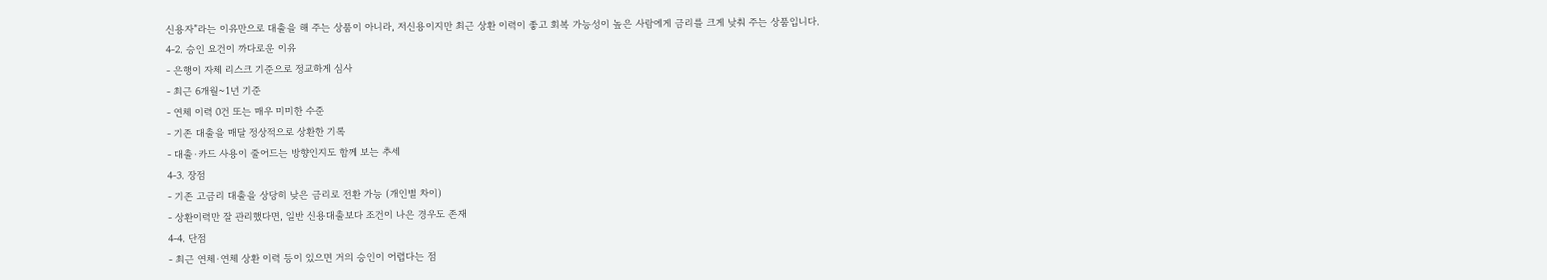신용자”라는 이유만으로 대출을 해 주는 상품이 아니라, 저신용이지만 최근 상환 이력이 좋고 회복 가능성이 높은 사람에게 금리를 크게 낮춰 주는 상품입니다.
4-2. 승인 요건이 까다로운 이유
- 은행이 자체 리스크 기준으로 정교하게 심사
- 최근 6개월~1년 기준
- 연체 이력 0건 또는 매우 미미한 수준
- 기존 대출을 매달 정상적으로 상환한 기록
- 대출·카드 사용이 줄어드는 방향인지도 함께 보는 추세
4-3. 장점
- 기존 고금리 대출을 상당히 낮은 금리로 전환 가능 (개인별 차이)
- 상환이력만 잘 관리했다면, 일반 신용대출보다 조건이 나은 경우도 존재
4-4. 단점
- 최근 연체·연체 상환 이력 등이 있으면 거의 승인이 어렵다는 점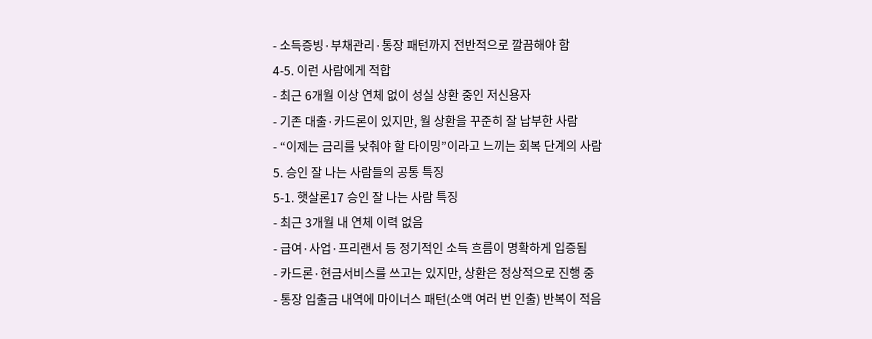- 소득증빙·부채관리·통장 패턴까지 전반적으로 깔끔해야 함
4-5. 이런 사람에게 적합
- 최근 6개월 이상 연체 없이 성실 상환 중인 저신용자
- 기존 대출·카드론이 있지만, 월 상환을 꾸준히 잘 납부한 사람
- “이제는 금리를 낮춰야 할 타이밍”이라고 느끼는 회복 단계의 사람
5. 승인 잘 나는 사람들의 공통 특징
5-1. 햇살론17 승인 잘 나는 사람 특징
- 최근 3개월 내 연체 이력 없음
- 급여·사업·프리랜서 등 정기적인 소득 흐름이 명확하게 입증됨
- 카드론·현금서비스를 쓰고는 있지만, 상환은 정상적으로 진행 중
- 통장 입출금 내역에 마이너스 패턴(소액 여러 번 인출) 반복이 적음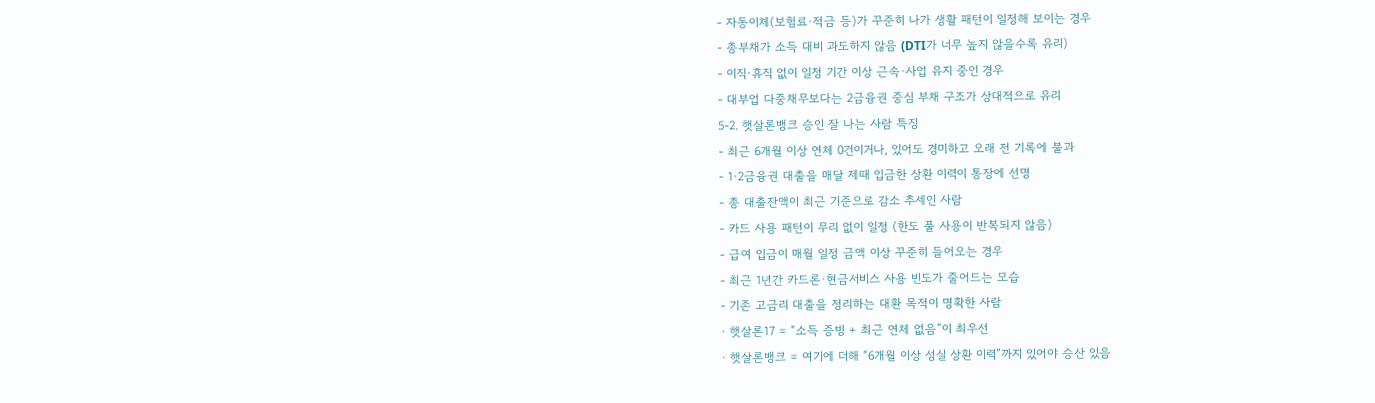- 자동이체(보험료·적금 등)가 꾸준히 나가 생활 패턴이 일정해 보이는 경우
- 총부채가 소득 대비 과도하지 않음 (DTI가 너무 높지 않을수록 유리)
- 이직·휴직 없이 일정 기간 이상 근속·사업 유지 중인 경우
- 대부업 다중채무보다는 2금융권 중심 부채 구조가 상대적으로 유리
5-2. 햇살론뱅크 승인 잘 나는 사람 특징
- 최근 6개월 이상 연체 0건이거나, 있어도 경미하고 오래 전 기록에 불과
- 1·2금융권 대출을 매달 제때 입금한 상환 이력이 통장에 선명
- 총 대출잔액이 최근 기준으로 감소 추세인 사람
- 카드 사용 패턴이 무리 없이 일정 (한도 풀 사용이 반복되지 않음)
- 급여 입금이 매월 일정 금액 이상 꾸준히 들어오는 경우
- 최근 1년간 카드론·현금서비스 사용 빈도가 줄어드는 모습
- 기존 고금리 대출을 정리하는 대환 목적이 명확한 사람
· 햇살론17 = “소득 증빙 + 최근 연체 없음”이 최우선
· 햇살론뱅크 = 여기에 더해 “6개월 이상 성실 상환 이력”까지 있어야 승산 있음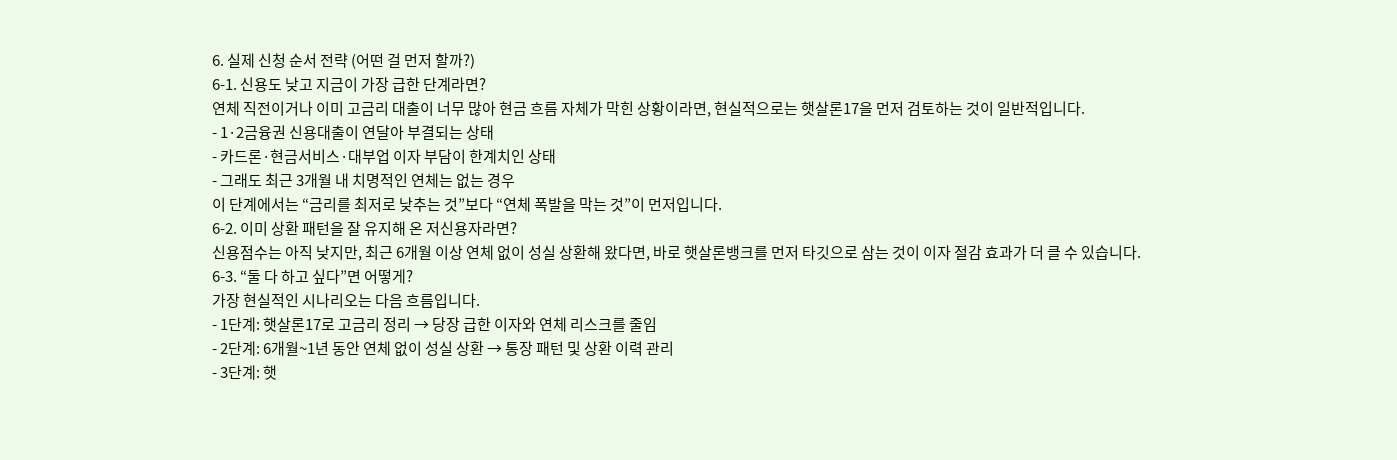6. 실제 신청 순서 전략 (어떤 걸 먼저 할까?)
6-1. 신용도 낮고 지금이 가장 급한 단계라면?
연체 직전이거나 이미 고금리 대출이 너무 많아 현금 흐름 자체가 막힌 상황이라면, 현실적으로는 햇살론17을 먼저 검토하는 것이 일반적입니다.
- 1·2금융권 신용대출이 연달아 부결되는 상태
- 카드론·현금서비스·대부업 이자 부담이 한계치인 상태
- 그래도 최근 3개월 내 치명적인 연체는 없는 경우
이 단계에서는 “금리를 최저로 낮추는 것”보다 “연체 폭발을 막는 것”이 먼저입니다.
6-2. 이미 상환 패턴을 잘 유지해 온 저신용자라면?
신용점수는 아직 낮지만, 최근 6개월 이상 연체 없이 성실 상환해 왔다면, 바로 햇살론뱅크를 먼저 타깃으로 삼는 것이 이자 절감 효과가 더 클 수 있습니다.
6-3. “둘 다 하고 싶다”면 어떻게?
가장 현실적인 시나리오는 다음 흐름입니다.
- 1단계: 햇살론17로 고금리 정리 → 당장 급한 이자와 연체 리스크를 줄임
- 2단계: 6개월~1년 동안 연체 없이 성실 상환 → 통장 패턴 및 상환 이력 관리
- 3단계: 햇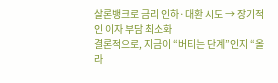살론뱅크로 금리 인하·대환 시도 → 장기적인 이자 부담 최소화
결론적으로, 지금이 “버티는 단계”인지 “올라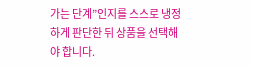가는 단계”인지를 스스로 냉정하게 판단한 뒤 상품을 선택해야 합니다.